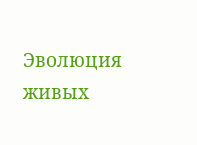Эволюция живых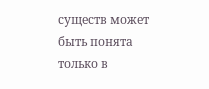существ может быть понята только в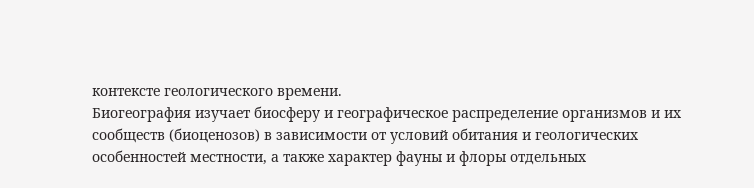контексте геологического времени.
Биогеография изучает биосферу и географическое распределение организмов и их сообществ (биоценозов) в зависимости от условий обитания и геологических особенностей местности, а также характер фауны и флоры отдельных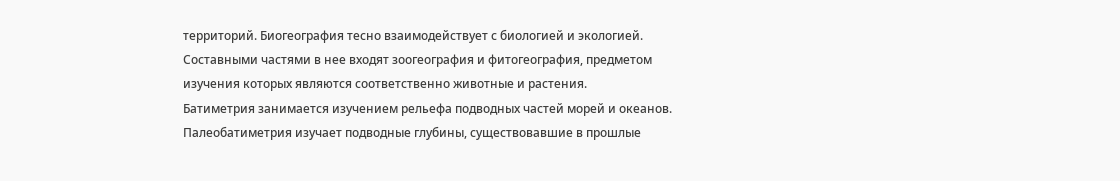территорий. Биогеография тесно взаимодействует с биологией и экологией. Составными частями в нее входят зоогеография и фитогеография, предметом изучения которых являются соответственно животные и растения.
Батиметрия занимается изучением рельефа подводных частей морей и океанов. Палеобатиметрия изучает подводные глубины, существовавшие в прошлые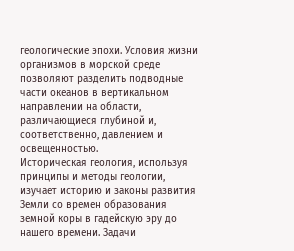геологические эпохи. Условия жизни организмов в морской среде позволяют разделить подводные части океанов в вертикальном направлении на области, различающиеся глубиной и, соответственно, давлением и освещенностью.
Историческая геология, используя принципы и методы геологии, изучает историю и законы развития Земли со времен образования земной коры в гадейскую эру до нашего времени. Задачи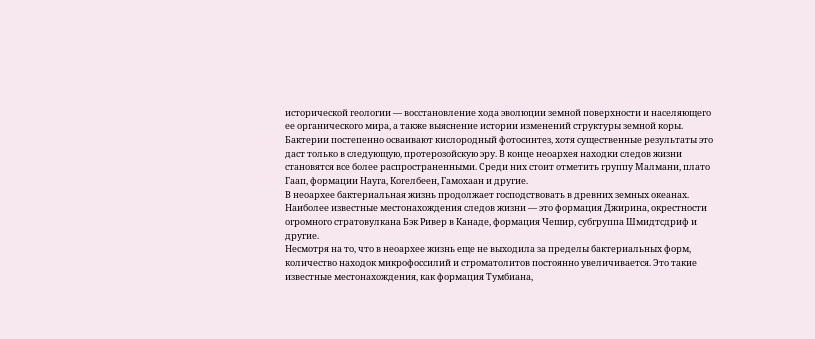исторической геологии — восстановление хода эволюции земной поверхности и населяющего ее органического мира, а также выяснение истории изменений структуры земной коры.
Бактерии постепенно осваивают кислородный фотосинтез, хотя существенные результаты это даст только в следующую, протерозойскую эру. В конце неоархея находки следов жизни становятся все более распространенными. Среди них стоит отметить группу Малмани, плато Гаап, формации Науга, Когелбеен, Гамохаан и другие.
В неоархее бактериальная жизнь продолжает господствовать в древних земных океанах. Наиболее известные местонахождения следов жизни — это формация Джирина, окрестности огромного стратовулкана Бэк Ривер в Канаде, формация Чешир, субгруппа Шмидтсдриф и другие.
Несмотря на то, что в неоархее жизнь еще не выходила за пределы бактериальных форм, количество находок микрофоссилий и строматолитов постоянно увеличивается. Это такие известные местонахождения, как формация Тумбиана,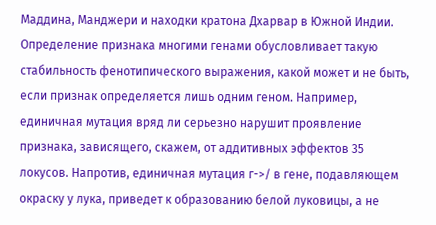Маддина, Манджери и находки кратона Дхарвар в Южной Индии.
Определение признака многими генами обусловливает такую стабильность фенотипического выражения, какой может и не быть, если признак определяется лишь одним геном. Например, единичная мутация вряд ли серьезно нарушит проявление признака, зависящего, скажем, от аддитивных эффектов 35 локусов. Напротив, единичная мутация г->/ в гене, подавляющем окраску у лука, приведет к образованию белой луковицы, а не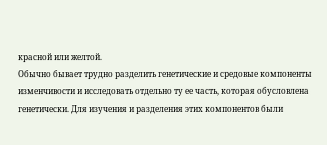красной или желтой.
Обычно бывает трудно разделить генетические и средовые компоненты изменчивости и исследовать отдельно ту ее часть, которая обусловлена генетически. Для изучения и разделения этих компонентов были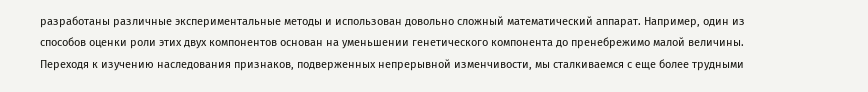разработаны различные экспериментальные методы и использован довольно сложный математический аппарат. Например, один из способов оценки роли этих двух компонентов основан на уменьшении генетического компонента до пренебрежимо малой величины.
Переходя к изучению наследования признаков, подверженных непрерывной изменчивости, мы сталкиваемся с еще более трудными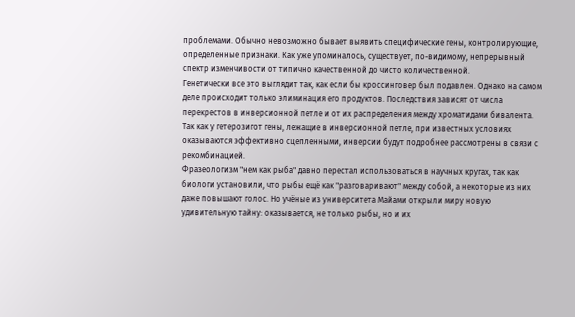проблемами. Обычно невозможно бывает выявить специфические гены, контролирующие, определенные признаки. Как уже упоминалось, существует, по-видимому, непрерывный спектр изменчивости от типично качественной до чисто количественной.
Генетически все это выглядит так, как если бы кроссинговер был подавлен. Однако на самом деле происходит только элиминация его продуктов. Последствия зависят от числа перекрестов в инверсионной петле и от их распределения между хроматидами бивалента. Так как у гетерозигот гены, лежащие в инверсионной петле, при известных условиях оказываются эффективно сцепленными, инверсии будут подробнее рассмотрены в связи с рекомбинацией.
Фразеологизм "нем как рыба" давно перестал использоваться в научных кругах, так как биологи установили, что рыбы ещё как "разговаривают" между собой, а некоторые из них даже повышают голос. Но учёные из университета Майами открыли миру новую удивительную тайну: оказывается, не только рыбы, но и их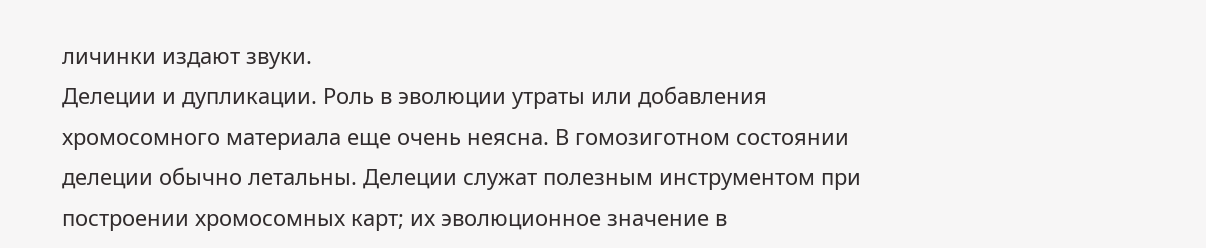личинки издают звуки.
Делеции и дупликации. Роль в эволюции утраты или добавления хромосомного материала еще очень неясна. В гомозиготном состоянии делеции обычно летальны. Делеции служат полезным инструментом при построении хромосомных карт; их эволюционное значение в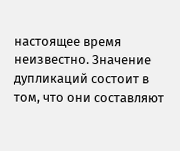настоящее время неизвестно. Значение дупликаций состоит в том, что они составляют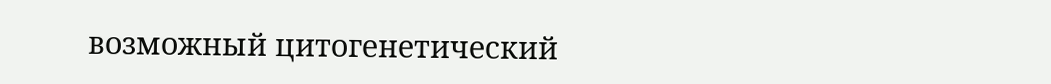возможный цитогенетический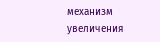механизм увеличения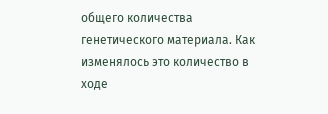общего количества генетического материала. Как изменялось это количество в ходе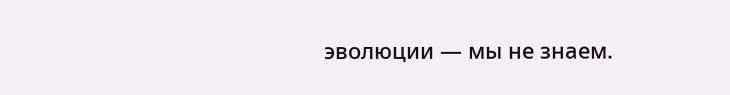эволюции — мы не знаем.